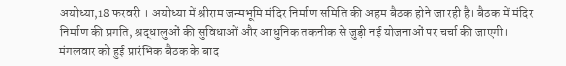अयोध्या,18 फरवरी । अयोध्या में श्रीराम जन्मभूमि मंदिर निर्माण समिति की अहम बैठक होने जा रही है। बैठक में मंदिर निर्माण की प्रगति, श्रद्धालुओं की सुविधाओं और आधुनिक तकनीक से जुड़ी नई योजनाओं पर चर्चा की जाएगी।
मंगलवार को हुई प्रारंभिक बैठक के बाद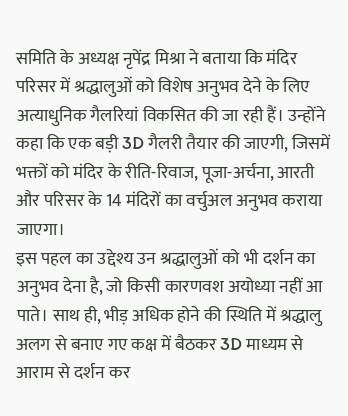समिति के अध्यक्ष नृपेंद्र मिश्रा ने बताया कि मंदिर परिसर में श्रद्धालुओं को विशेष अनुभव देने के लिए अत्याधुनिक गैलरियां विकसित की जा रही हैं। उन्होंने कहा कि एक बड़ी 3D गैलरी तैयार की जाएगी, जिसमें भक्तों को मंदिर के रीति-रिवाज, पूजा-अर्चना, आरती और परिसर के 14 मंदिरों का वर्चुअल अनुभव कराया जाएगा।
इस पहल का उद्देश्य उन श्रद्धालुओं को भी दर्शन का अनुभव देना है, जो किसी कारणवश अयोध्या नहीं आ पाते। साथ ही, भीड़ अधिक होने की स्थिति में श्रद्धालु अलग से बनाए गए कक्ष में बैठकर 3D माध्यम से आराम से दर्शन कर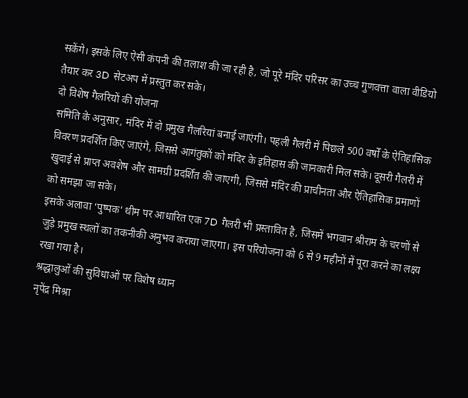सकेंगे। इसके लिए ऐसी कंपनी की तलाश की जा रही है, जो पूरे मंदिर परिसर का उच्च गुणवत्ता वाला वीडियो तैयार कर 3D सेटअप में प्रस्तुत कर सके।
दो विशेष गैलरियों की योजना
समिति के अनुसार, मंदिर में दो प्रमुख गैलरियां बनाई जाएंगी। पहली गैलरी में पिछले 500 वर्षों के ऐतिहासिक विवरण प्रदर्शित किए जाएंगे, जिससे आगंतुकों को मंदिर के इतिहास की जानकारी मिल सके। दूसरी गैलरी में खुदाई से प्राप्त अवशेष और सामग्री प्रदर्शित की जाएगी, जिससे मंदिर की प्राचीनता और ऐतिहासिक प्रमाणों को समझा जा सके।
इसके अलावा ‘पुष्पक’ थीम पर आधारित एक 7D गैलरी भी प्रस्तावित है, जिसमें भगवान श्रीराम के चरणों से जुड़े प्रमुख स्थलों का तकनीकी अनुभव कराया जाएगा। इस परियोजना को 6 से 9 महीनों में पूरा करने का लक्ष्य रखा गया है।
श्रद्धालुओं की सुविधाओं पर विशेष ध्यान
नृपेंद्र मिश्रा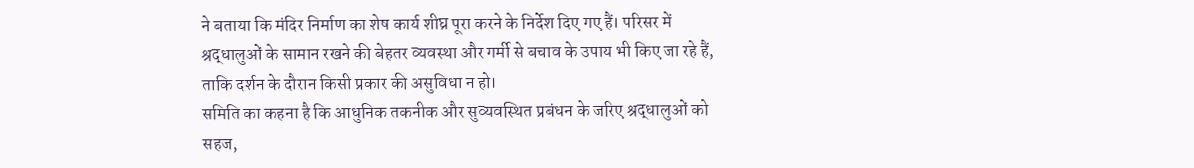ने बताया कि मंदिर निर्माण का शेष कार्य शीघ्र पूरा करने के निर्देश दिए गए हैं। परिसर में श्रद्धालुओं के सामान रखने की बेहतर व्यवस्था और गर्मी से बचाव के उपाय भी किए जा रहे हैं, ताकि दर्शन के दौरान किसी प्रकार की असुविधा न हो।
समिति का कहना है कि आधुनिक तकनीक और सुव्यवस्थित प्रबंधन के जरिए श्रद्धालुओं को सहज,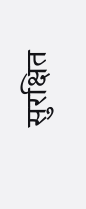सुरक्षित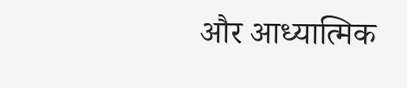और आध्यात्मिक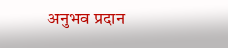अनुभव प्रदान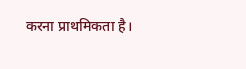करना प्राथमिकता है।